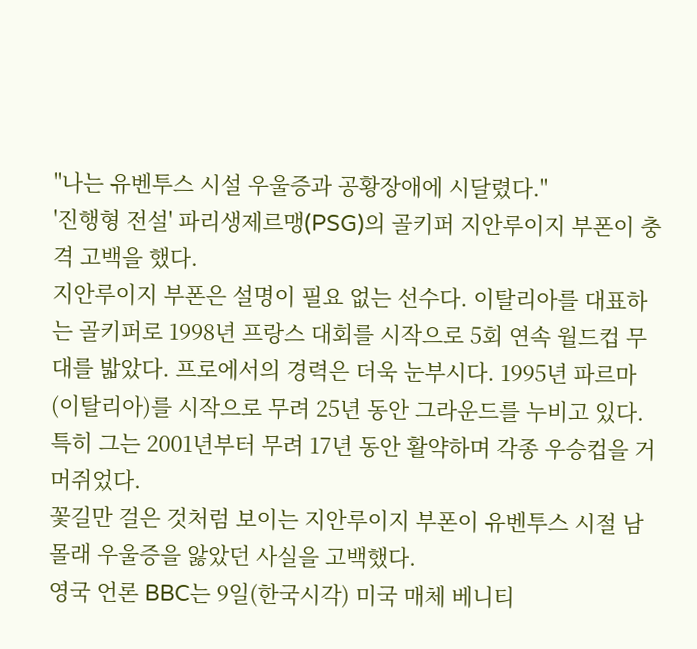"나는 유벤투스 시설 우울증과 공황장애에 시달렸다."
'진행형 전설' 파리생제르맹(PSG)의 골키퍼 지안루이지 부폰이 충격 고백을 했다.
지안루이지 부폰은 설명이 필요 없는 선수다. 이탈리아를 대표하는 골키퍼로 1998년 프랑스 대회를 시작으로 5회 연속 월드컵 무대를 밟았다. 프로에서의 경력은 더욱 눈부시다. 1995년 파르마(이탈리아)를 시작으로 무려 25년 동안 그라운드를 누비고 있다. 특히 그는 2001년부터 무려 17년 동안 활약하며 각종 우승컵을 거머쥐었다.
꽃길만 걸은 것처럼 보이는 지안루이지 부폰이 유벤투스 시절 남몰래 우울증을 앓았던 사실을 고백했다.
영국 언론 BBC는 9일(한국시각) 미국 매체 베니티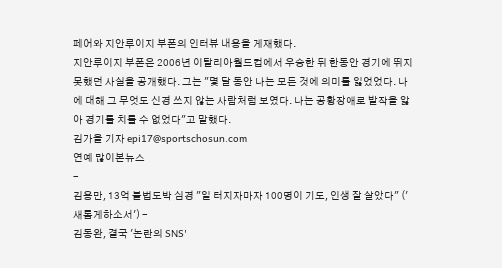페어와 지안루이지 부폰의 인터뷰 내용을 게재했다.
지안루이지 부폰은 2006년 이탈리아월드컵에서 우승한 뒤 한동안 경기에 뛰지 못했던 사실을 공개했다. 그는 "몇 달 동안 나는 모든 것에 의미를 잃었었다. 나에 대해 그 무엇도 신경 쓰지 않는 사람처럼 보였다. 나는 공황장애로 발작을 앓아 경기를 치를 수 없었다"고 말했다.
김가을 기자 epi17@sportschosun.com
연예 많이본뉴스
-
김용만, 13억 불법도박 심경 "일 터지자마자 100명이 기도, 인생 잘 살았다" ('새롭게하소서') -
김동완, 결국 '논란의 SNS'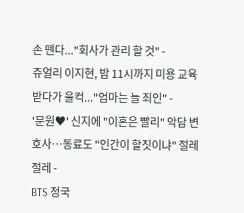손 뗀다..."회사가 관리 할 것" -
쥬얼리 이지현, 밤 11시까지 미용 교육 받다가 울컥..."엄마는 늘 죄인" -
'문원♥' 신지에 "이혼은 빨리" 악담 변호사…동료도 "인간이 할짓이냐" 절레절레 -
BTS 정국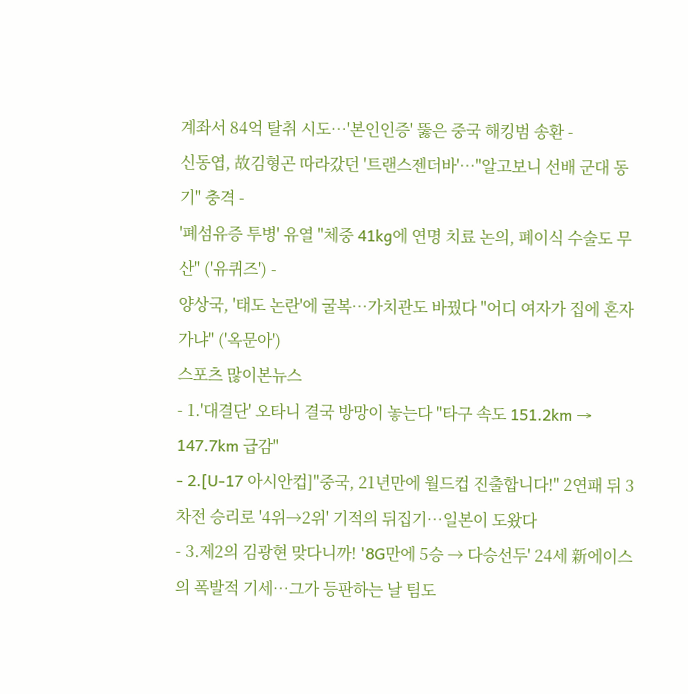계좌서 84억 탈취 시도…'본인인증' 뚫은 중국 해킹범 송환 -
신동엽, 故김형곤 따라갔던 '트랜스젠더바'…"알고보니 선배 군대 동기" 충격 -
'폐섬유증 투병' 유열 "체중 41kg에 연명 치료 논의, 폐이식 수술도 무산" ('유퀴즈') -
양상국, '태도 논란'에 굴복…가치관도 바꿨다 "어디 여자가 집에 혼자 가냐" ('옥문아')
스포츠 많이본뉴스
- 1.'대결단' 오타니 결국 방망이 놓는다 "타구 속도 151.2km → 147.7km 급감"
- 2.[U-17 아시안컵]"중국, 21년만에 월드컵 진출합니다!" 2연패 뒤 3차전 승리로 '4위→2위' 기적의 뒤집기…일본이 도왔다
- 3.제2의 김광현 맞다니까! '8G만에 5승 → 다승선두' 24세 新에이스의 폭발적 기세…그가 등판하는 날 팀도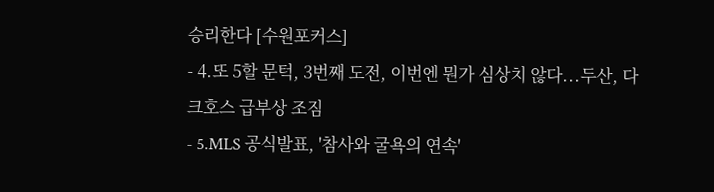승리한다 [수원포커스]
- 4.또 5할 문턱, 3번째 도전, 이번엔 뭔가 심상치 않다...두산, 다크호스 급부상 조짐
- 5.MLS 공식발표, '참사와 굴욕의 연속'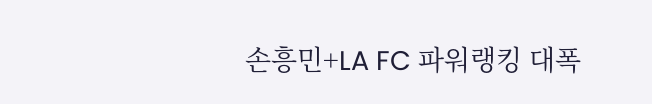손흥민+LA FC 파워랭킹 대폭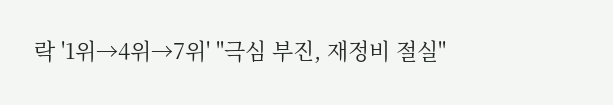락 '1위→4위→7위' "극심 부진, 재정비 절실"